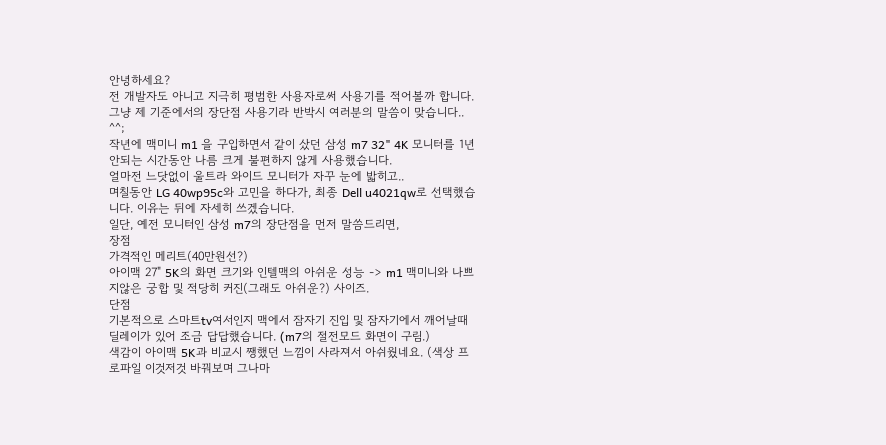안녕하세요?
전 개발자도 아니고 지극히 평범한 사용자로써 사용기를 적어볼까 합니다.
그냥 제 기준에서의 장단점 사용기라 반박시 여러분의 말씀이 맞습니다.. ^^;
작년에 맥미니 m1 을 구입하면서 같이 샀던 삼성 m7 32" 4K 모니터를 1년 안되는 시간동안 나름 크게 불편하지 않게 사용했습니다.
얼마전 느닷없이 울트라 와이드 모니터가 자꾸 눈에 밟히고..
며칠동안 LG 40wp95c와 고민을 하다가, 최종 Dell u4021qw로 선택했습니다. 이유는 뒤에 자세히 쓰겠습니다.
일단, 예전 모니터인 삼성 m7의 장단점을 먼저 말씀드리면,
장점
가격적인 메리트(40만원선?)
아이맥 27" 5K의 화면 크기와 인텔맥의 아쉬운 성능 -> m1 맥미니와 나쁘지않은 궁합 및 적당히 커진(그래도 아쉬운?) 사이즈.
단점
기본적으로 스마트tv여서인지 맥에서 잠자기 진입 및 잠자기에서 깨어날때 딜레이가 있어 조금 답답했습니다. (m7의 절전모드 화면이 구림.)
색감이 아이맥 5K과 비교시 쨍했던 느낌이 사라져서 아쉬웠네요. (색상 프로파일 이것저것 바꿔보며 그나마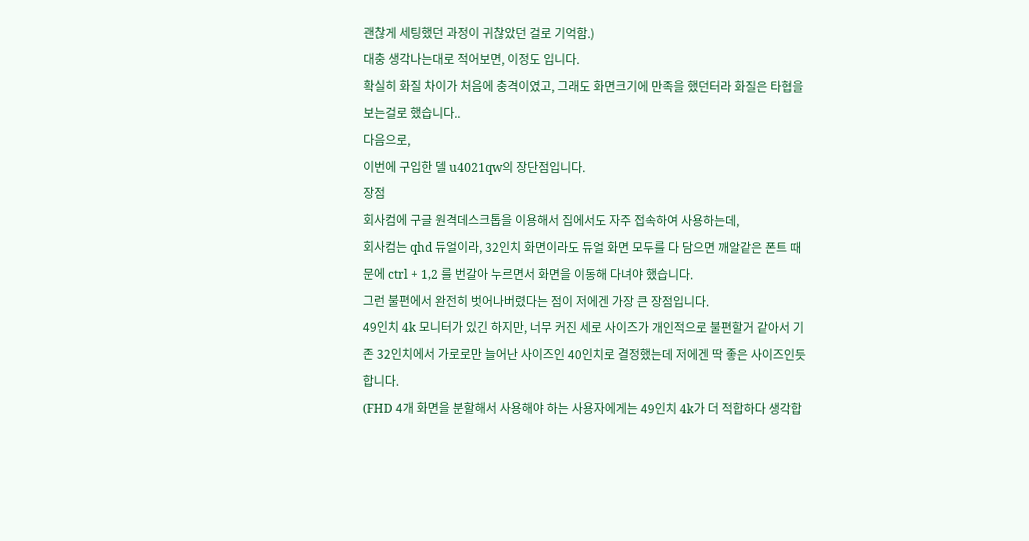괜찮게 세팅했던 과정이 귀찮았던 걸로 기억함.)
대충 생각나는대로 적어보면, 이정도 입니다.
확실히 화질 차이가 처음에 충격이였고, 그래도 화면크기에 만족을 했던터라 화질은 타협을 보는걸로 했습니다..
다음으로,
이번에 구입한 델 u4021qw의 장단점입니다.
장점
회사컴에 구글 원격데스크톱을 이용해서 집에서도 자주 접속하여 사용하는데,
회사컴는 qhd 듀얼이라, 32인치 화면이라도 듀얼 화면 모두를 다 담으면 깨알같은 폰트 때문에 ctrl + 1,2 를 번갈아 누르면서 화면을 이동해 다녀야 했습니다.
그런 불편에서 완전히 벗어나버렸다는 점이 저에겐 가장 큰 장점입니다.
49인치 4k 모니터가 있긴 하지만, 너무 커진 세로 사이즈가 개인적으로 불편할거 같아서 기존 32인치에서 가로로만 늘어난 사이즈인 40인치로 결정했는데 저에겐 딱 좋은 사이즈인듯 합니다.
(FHD 4개 화면을 분할해서 사용해야 하는 사용자에게는 49인치 4k가 더 적합하다 생각합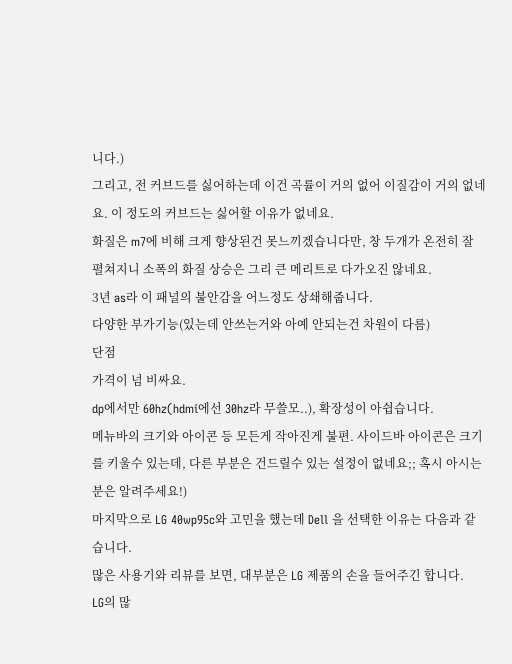니다.)
그리고, 전 커브드를 싫어하는데 이건 곡률이 거의 없어 이질감이 거의 없네요. 이 정도의 커브드는 싫어할 이유가 없네요.
화질은 m7에 비해 크게 향상된건 못느끼겠습니다만, 창 두개가 온전히 잘 펼쳐지니 소폭의 화질 상승은 그리 큰 메리트로 다가오진 않네요.
3년 as라 이 패널의 불안감을 어느정도 상쇄해줍니다.
다양한 부가기능(있는데 안쓰는거와 아예 안되는건 차원이 다름)
단점
가격이 넘 비싸요.
dp에서만 60hz(hdmi에선 30hz라 무쓸모..), 확장성이 아쉽습니다.
메뉴바의 크기와 아이콘 등 모든게 작아진게 불편. 사이드바 아이콘은 크기를 키울수 있는데, 다른 부분은 건드릴수 있는 설정이 없네요;; 혹시 아시는 분은 알려주세요!)
마지막으로 LG 40wp95c와 고민을 했는데 Dell 을 선택한 이유는 다음과 같습니다.
많은 사용기와 리뷰를 보면, 대부분은 LG 제품의 손을 들어주긴 합니다.
LG의 많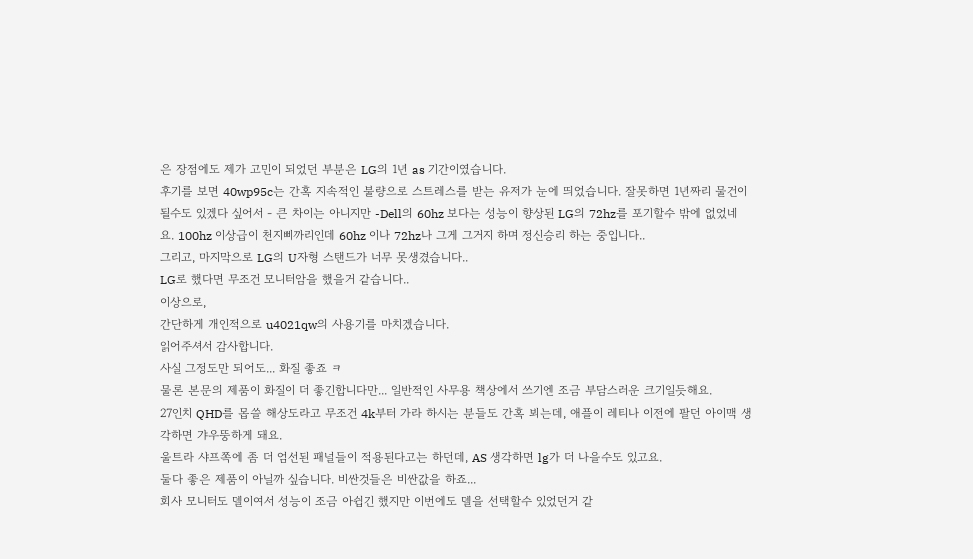은 장점에도 제가 고민이 되었던 부분은 LG의 1년 as 기간이였습니다.
후기를 보면 40wp95c는 간혹 지속적인 불량으로 스트레스를 받는 유저가 눈에 띄었습니다. 잘못하면 1년짜리 물건이 될수도 있겠다 싶어서 - 큰 차이는 아니지만 -Dell의 60hz 보다는 성능이 향상된 LG의 72hz를 포기할수 밖에 없었네요. 100hz 이상급이 천지삐까리인데 60hz 이나 72hz나 그게 그거지 하며 정신승리 하는 중입니다..
그리고, 마지막으로 LG의 U자형 스탠드가 너무 못생겼습니다..
LG로 했다면 무조건 모니터암을 했을거 같습니다..
이상으로,
간단하게 개인적으로 u4021qw의 사용기를 마치겠습니다.
읽어주셔서 감사합니다.
사실 그정도만 되어도... 화질 좋죠 ㅋ
물론 본문의 제품이 화질이 더 좋긴합니다만... 일반적인 사무용 책상에서 쓰기엔 조금 부담스러운 크기일듯해요.
27인치 QHD를 몹쓸 해상도라고 무조건 4k부터 가라 하시는 분들도 간혹 뵈는데, 애플이 레티나 이전에 팔던 아이맥 생각하면 갸우뚱하게 돼요.
울트라 샤프쪽에 좀 더 엄선된 패널들이 적용된다고는 하던데, AS 생각하면 lg가 더 나을수도 있고요.
둘다 좋은 제품이 아닐까 싶습니다. 비싼것들은 비싼값을 하죠...
회사 모니터도 델이여서 성능이 조금 아쉽긴 했지만 이번에도 델을 선택할수 있었던거 같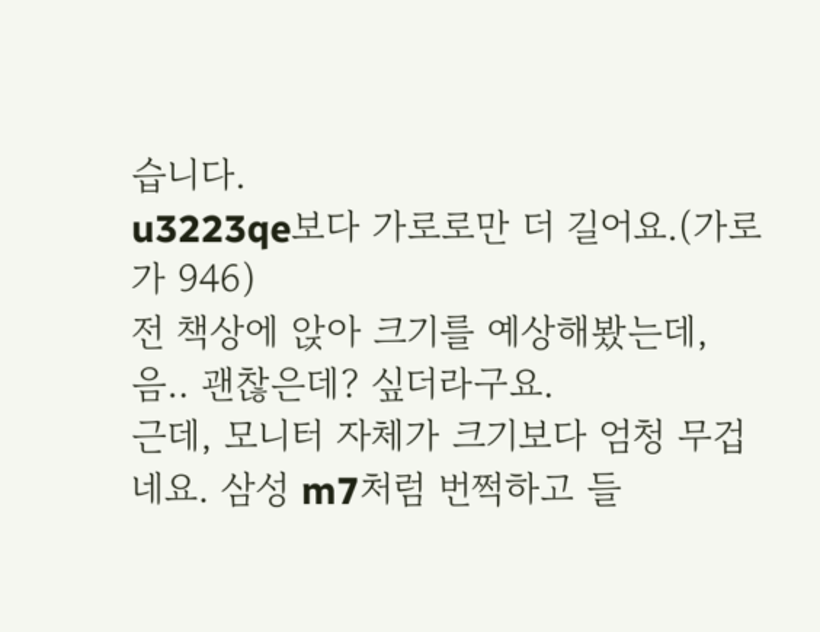습니다.
u3223qe보다 가로로만 더 길어요.(가로가 946)
전 책상에 앉아 크기를 예상해봤는데, 음.. 괜찮은데? 싶더라구요.
근데, 모니터 자체가 크기보다 엄청 무겁네요. 삼성 m7처럼 번쩍하고 들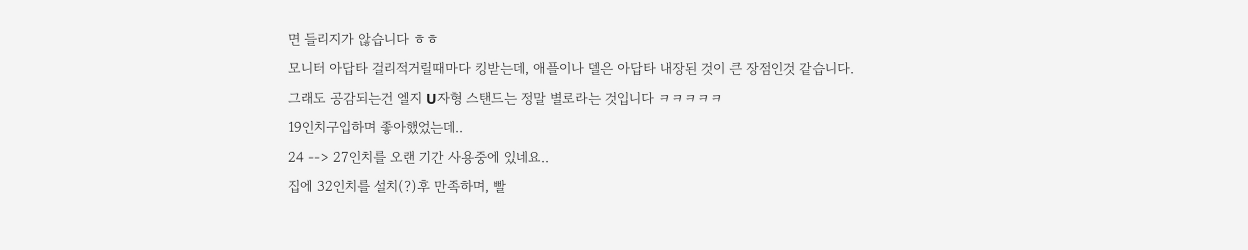면 들리지가 않습니다 ㅎㅎ
모니터 아답타 걸리적거릴때마다 킹받는데, 애플이나 델은 아답타 내장된 것이 큰 장점인것 같습니다.
그래도 공감되는건 엘지 U자형 스탠드는 정말 별로라는 것입니다 ㅋㅋㅋㅋㅋ
19인치구입하며 좋아했었는데..
24 --> 27인치를 오랜 기간 사용중에 있네요..
집에 32인치를 설치(?)후 만족하며, 빨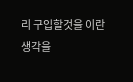리 구입할것을 이란 생각을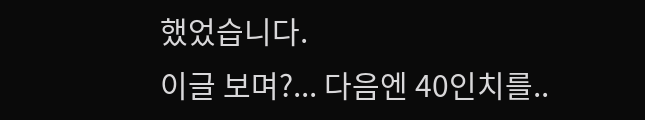했었습니다.
이글 보며?... 다음엔 40인치를..